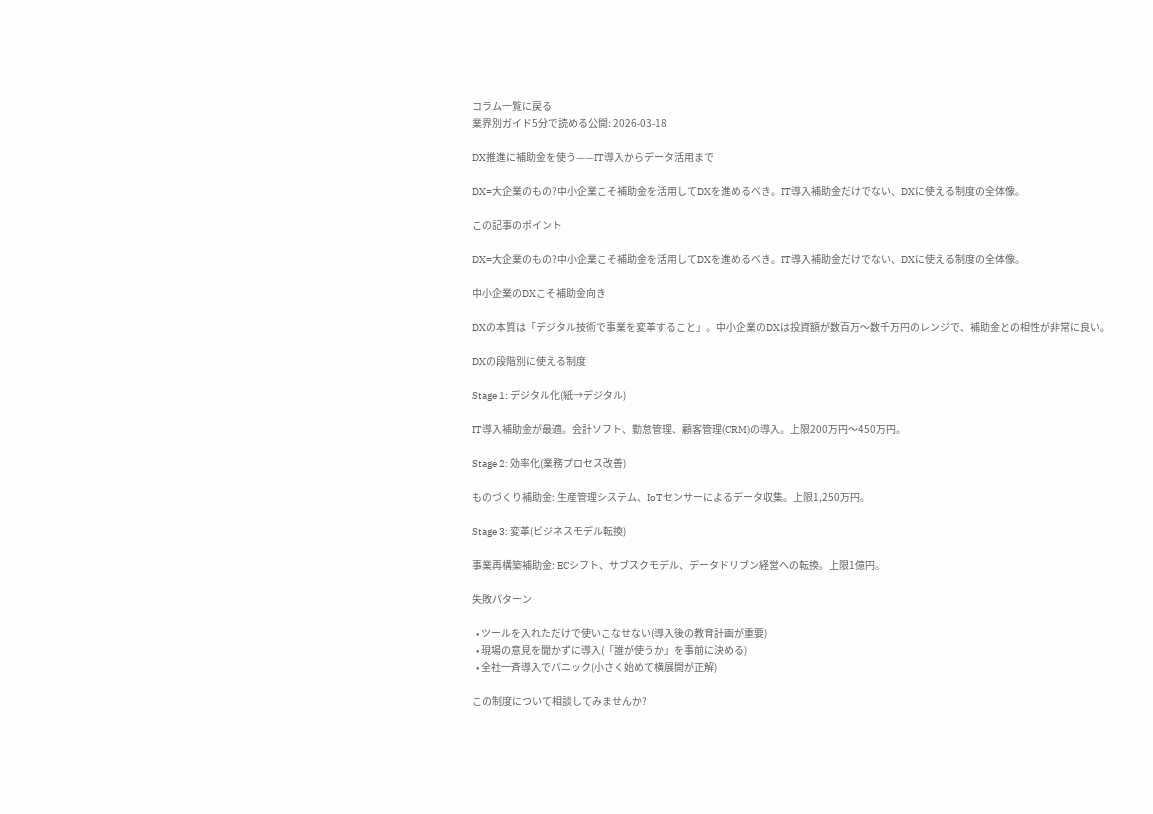コラム一覧に戻る
業界別ガイド5分で読める公開: 2026-03-18

DX推進に補助金を使う——IT導入からデータ活用まで

DX=大企業のもの?中小企業こそ補助金を活用してDXを進めるべき。IT導入補助金だけでない、DXに使える制度の全体像。

この記事のポイント

DX=大企業のもの?中小企業こそ補助金を活用してDXを進めるべき。IT導入補助金だけでない、DXに使える制度の全体像。

中小企業のDXこそ補助金向き

DXの本質は「デジタル技術で事業を変革すること」。中小企業のDXは投資額が数百万〜数千万円のレンジで、補助金との相性が非常に良い。

DXの段階別に使える制度

Stage 1: デジタル化(紙→デジタル)

IT導入補助金が最適。会計ソフト、勤怠管理、顧客管理(CRM)の導入。上限200万円〜450万円。

Stage 2: 効率化(業務プロセス改善)

ものづくり補助金: 生産管理システム、IoTセンサーによるデータ収集。上限1,250万円。

Stage 3: 変革(ビジネスモデル転換)

事業再構築補助金: ECシフト、サブスクモデル、データドリブン経営への転換。上限1億円。

失敗パターン

  • ツールを入れただけで使いこなせない(導入後の教育計画が重要)
  • 現場の意見を聞かずに導入(「誰が使うか」を事前に決める)
  • 全社一斉導入でパニック(小さく始めて横展開が正解)

この制度について相談してみませんか?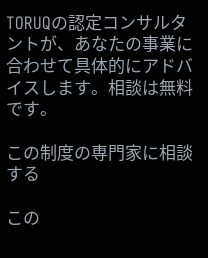TORUQの認定コンサルタントが、あなたの事業に合わせて具体的にアドバイスします。相談は無料です。

この制度の専門家に相談する

この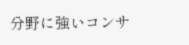分野に強いコンサ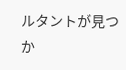ルタントが見つか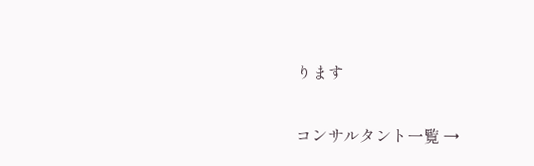ります

コンサルタント一覧 →